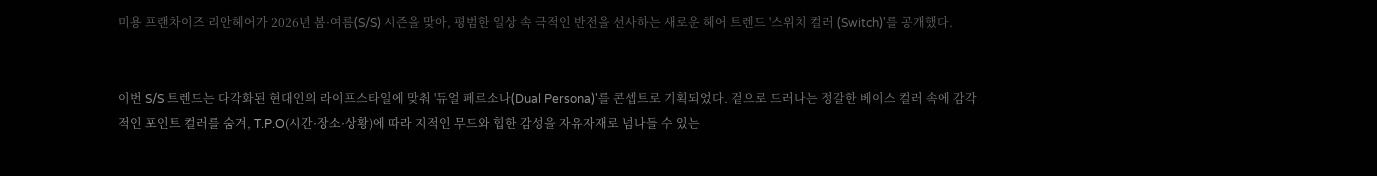미용 프랜차이즈 리안헤어가 2026년 봄·여름(S/S) 시즌을 맞아, 평범한 일상 속 극적인 반전을 선사하는 새로운 헤어 트렌드 '스위치 컬러 (Switch)'를 공개했다.


이번 S/S 트렌드는 다각화된 현대인의 라이프스타일에 맞춰 '듀얼 페르소나(Dual Persona)'를 콘셉트로 기획되었다. 겉으로 드러나는 정갈한 베이스 컬러 속에 감각적인 포인트 컬러를 숨겨, T.P.O(시간·장소·상황)에 따라 지적인 무드와 힙한 감성을 자유자재로 넘나들 수 있는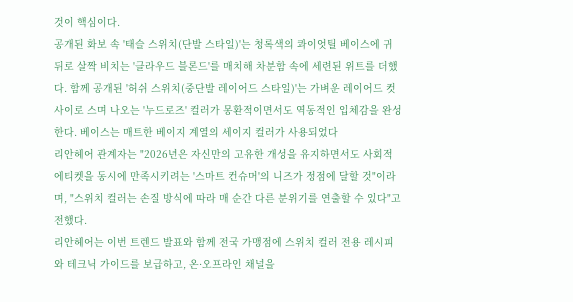것이 핵심이다.
공개된 화보 속 '태슬 스위치(단발 스타일)'는 청록색의 콰이엇틸 베이스에 귀 뒤로 살짝 비치는 '클라우드 블론드'를 매치해 차분함 속에 세련된 위트를 더했다. 함께 공개된 '허쉬 스위치(중단발 레이어드 스타일)'는 가벼운 레이어드 컷 사이로 스며 나오는 '누드로즈' 컬러가 몽환적이면서도 역동적인 입체감을 완성한다. 베이스는 매트한 베이지 계열의 세이지 컬러가 사용되었다
리안헤어 관계자는 "2026년은 자신만의 고유한 개성을 유지하면서도 사회적 에티켓을 동시에 만족시키려는 '스마트 컨슈머'의 니즈가 정점에 달할 것"이라며, "스위치 컬러는 손질 방식에 따라 매 순간 다른 분위기를 연출할 수 있다"고 전했다.
리안헤어는 이번 트렌드 발표와 함께 전국 가맹점에 스위치 컬러 전용 레시피와 테크닉 가이드를 보급하고, 온·오프라인 채널을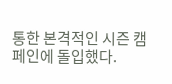통한 본격적인 시즌 캠페인에 돌입했다.